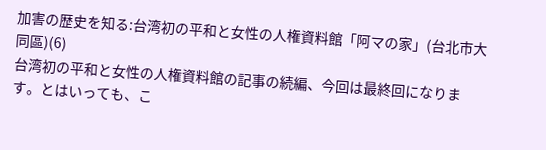加害の歴史を知る:台湾初の平和と女性の人権資料館「阿マの家」(台北市大同區)(6)
台湾初の平和と女性の人権資料館の記事の続編、今回は最終回になります。とはいっても、こ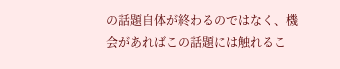の話題自体が終わるのではなく、機会があればこの話題には触れるこ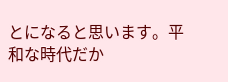とになると思います。平和な時代だか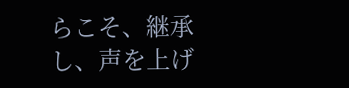らこそ、継承し、声を上げ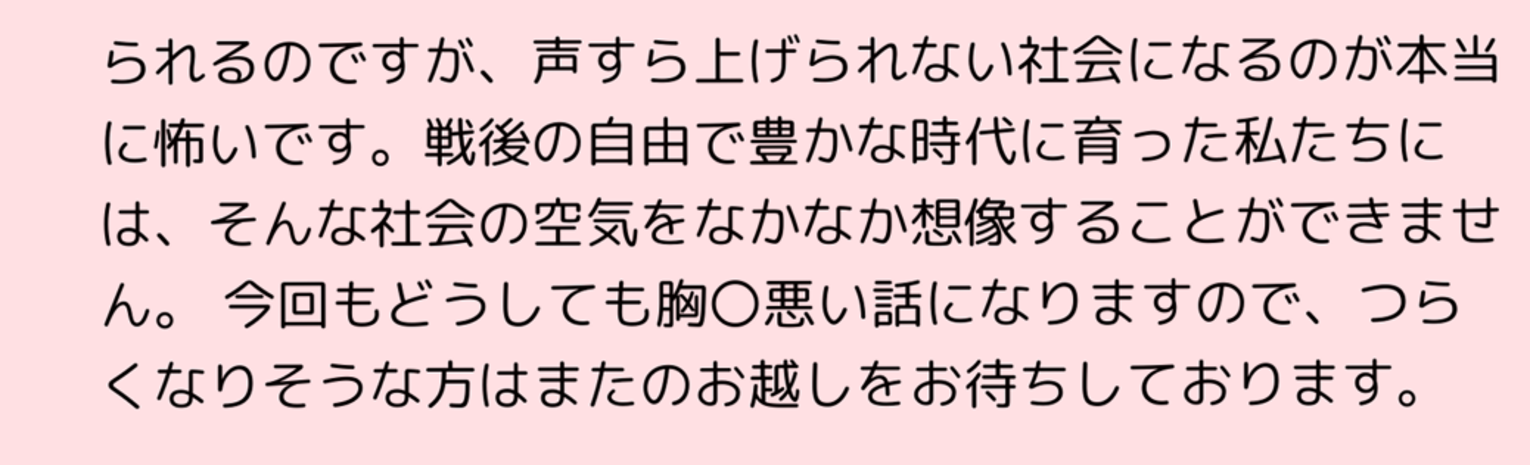られるのですが、声すら上げられない社会になるのが本当に怖いです。戦後の自由で豊かな時代に育った私たちには、そんな社会の空気をなかなか想像することができません。 今回もどうしても胸〇悪い話になりますので、つらくなりそうな方はまたのお越しをお待ちしております。